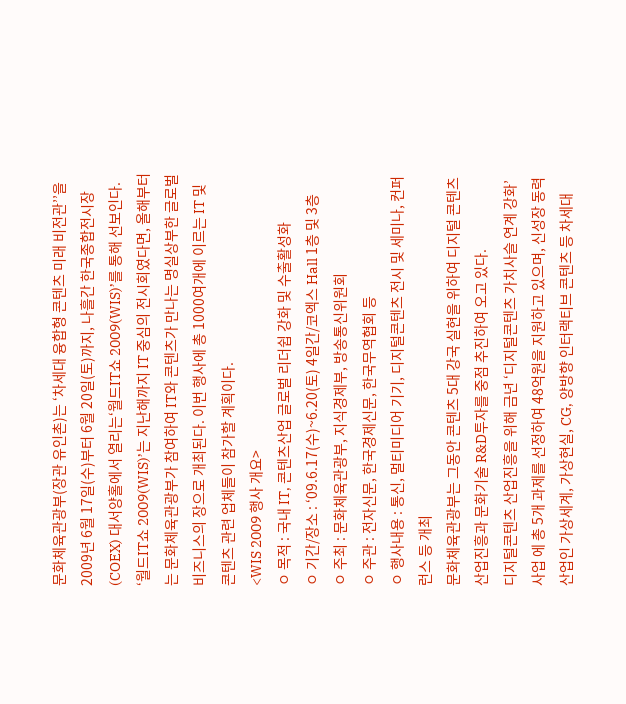문화체육관광부(장관 유인촌)는 ‘차세대 융합형 콘텐츠 미래 비전관’’을 2009년 6월 17일(수)부터 6월 20일(토)까지, 나흘간 한국종합전시장(COEX) 대서양홀에서 열리는‘월드IT쇼 2009(WIS)’를 통해 선보인다.
‘월드IT쇼 2009(WIS)’는 지난해까지 IT 중심의 전시회였다면, 올해부터는 문화체육관광부가 참여하여 IT와 콘텐츠가 만나는 명실상부한 글로벌 비즈니스의 장으로 개최된다. 이번 행사에 총 1000여개에 이르는 IT 및 콘텐츠 관련 업체들이 참가할 계획이다.
<WIS 2009 행사 개요>
ㅇ 목적 : 국내 IT, 콘텐츠산업 글로벌 리더쉽 강화 및 수출활성화
ㅇ 기간/장소 : ‘09.6.17(수)~6.20(토) 4일간/코엑스 Hall 1층 및 3층
ㅇ 주최 : 문화체육관광부, 지식경제부, 방송통신위원회
ㅇ 주관 : 전자신문, 한국경제신문, 한국무역협회 등
ㅇ 행사내용 : 통신, 멀티미디어 기기, 디지털콘텐츠 전시 및 세미나, 컨퍼런스 등 개최
문화체육관광부는 그동안 콘텐츠 5대 강국 실현을 위하여 디지털 콘텐츠 산업진흥과 문화기술 R&D투자를 중점 추진하여 오고 있다.
디지털콘텐츠 산업진흥을 위해 금년 ‘디지털콘텐츠 가치사슬 연계 강화’사업 에 총 5개 과제를 선정하여 48억원을 지원하고 있으며, 신성장 동력산업인 가상세계, 가상현실, CG, 양방향 인터랙티브 콘텐츠 등 차세대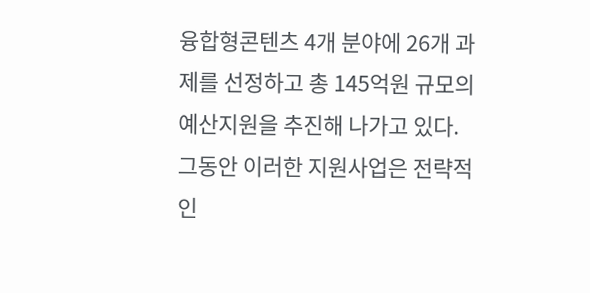융합형콘텐츠 4개 분야에 26개 과제를 선정하고 총 145억원 규모의 예산지원을 추진해 나가고 있다.
그동안 이러한 지원사업은 전략적인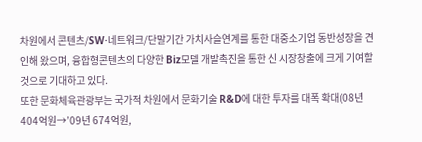차원에서 콘텐츠/SW·네트워크/단말기간 가치사슬연계를 통한 대중소기업 동반성장을 견인해 왔으며, 융합형콘텐츠의 다양한 Biz모델 개발촉진을 통한 신 시장창출에 크게 기여할 것으로 기대하고 있다.
또한 문화체육관광부는 국가적 차원에서 문화기술 R&D에 대한 투자를 대폭 확대(08년 404억원→’09년 674억원,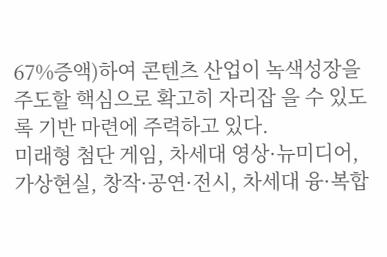67%증액)하여 콘텐츠 산업이 녹색성장을 주도할 핵심으로 확고히 자리잡 을 수 있도록 기반 마련에 주력하고 있다.
미래형 첨단 게임, 차세대 영상·뉴미디어, 가상현실, 창작·공연·전시, 차세대 융·복합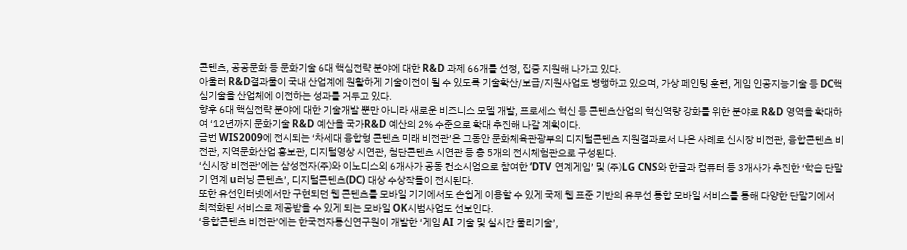콘텐츠, 공공문화 등 문화기술 6대 핵심전략 분야에 대한 R&D 과제 66개를 선정, 집중 지원해 나가고 있다.
아울러 R&D결과물이 국내 산업계에 원활하게 기술이전이 될 수 있도록 기술확산/보급/지원사업도 병행하고 있으며, 가상 페인팅 훈련, 게임 인공지능기술 등 DC핵심기술을 산업체에 이전하는 성과를 거두고 있다.
향후 6대 핵심전략 분야에 대한 기술개발 뿐만 아니라 새로운 비즈니스 모델 개발, 프로세스 혁신 등 콘텐츠산업의 혁신역량 강화를 위한 분야로 R&D 영역을 확대하여 ‘12년까지 문화기술 R&D 예산을 국가R&D 예산의 2% 수준으로 확대 추진해 나갈 계획이다.
금번 WIS2009에 전시되는 ‘차세대 융합형 콘텐츠 미래 비전관’은 그동안 문화체육관광부의 디지털콘텐츠 지원결과로서 나온 사례로 신시장 비전관, 융합콘텐츠 비전관, 지역문화산업 홍보관, 디지털영상 시연관, 첨단콘텐츠 시연관 등 총 5개의 전시체험관으로 구성된다.
‘신시장 비전관’에는 삼성전자(주)와 이노디스외 6개사가 공동 컨소시엄으로 참여한 ‘DTV 연계게임’ 및 (주)LG CNS와 한글과 컴퓨터 등 3개사가 추진한 ‘학습 단말기 연계 u러닝 콘텐츠’, 디지털콘텐츠(DC) 대상 수상작들이 전시된다.
또한 유선인터넷에서만 구현되던 웹 콘텐츠를 모바일 기기에서도 손쉽게 이용할 수 있게 국제 웹 표준 기반의 유무선 통합 모바일 서비스를 통해 다양한 단말기에서 최적화된 서비스로 제공받을 수 있게 되는 모바일 OK시범사업도 선보인다.
‘융합콘텐츠 비전관’에는 한국전자통신연구원이 개발한 ‘게임 AI 기술 및 실시간 물리기술’,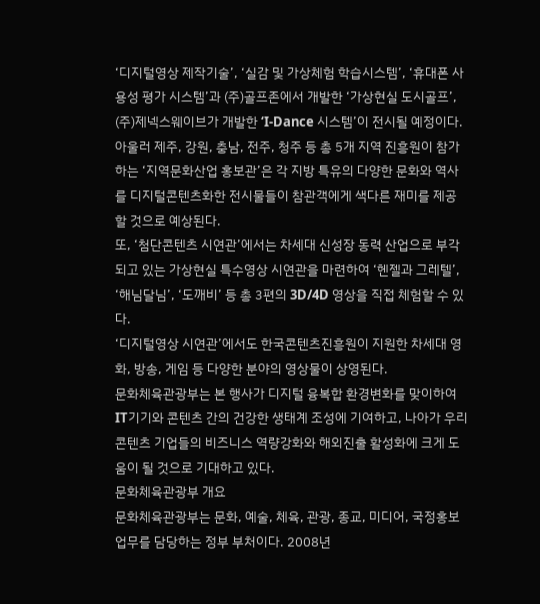‘디지털영상 제작기술’, ‘실감 및 가상체험 학습시스템’, ‘휴대폰 사용성 평가 시스템’과 (주)골프존에서 개발한 ‘가상현실 도시골프’, (주)제넥스웨이브가 개발한 ‘I-Dance 시스템’이 전시될 예정이다.
아울러 제주, 강원, 충남, 전주, 청주 등 총 5개 지역 진흥원이 참가하는 ‘지역문화산업 홍보관’은 각 지방 특유의 다양한 문화와 역사를 디지털콘텐츠화한 전시물들이 참관객에게 색다른 재미를 제공할 것으로 예상된다.
또, ‘첨단콘텐츠 시연관’에서는 차세대 신성장 동력 산업으로 부각되고 있는 가상현실 특수영상 시연관을 마련하여 ‘헨젤과 그레텔’, ‘해님달님’, ‘도깨비’ 등 총 3편의 3D/4D 영상을 직접 체험할 수 있다.
‘디지털영상 시연관’에서도 한국콘텐츠진흥원이 지원한 차세대 영화, 방송, 게임 등 다양한 분야의 영상물이 상영된다.
문화체육관광부는 본 행사가 디지털 융복합 환경변화를 맞이하여 IT기기와 콘텐츠 간의 건강한 생태계 조성에 기여하고, 나아가 우리 콘텐츠 기업들의 비즈니스 역량강화와 해외진출 활성화에 크게 도움이 될 것으로 기대하고 있다.
문화체육관광부 개요
문화체육관광부는 문화, 예술, 체육, 관광, 종교, 미디어, 국정홍보 업무를 담당하는 정부 부처이다. 2008년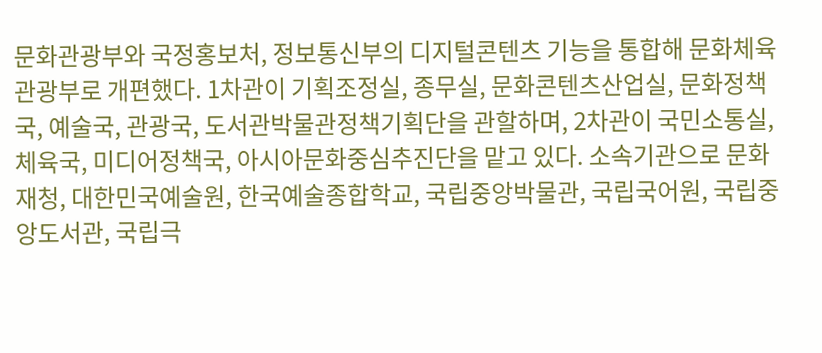문화관광부와 국정홍보처, 정보통신부의 디지털콘텐츠 기능을 통합해 문화체육관광부로 개편했다. 1차관이 기획조정실, 종무실, 문화콘텐츠산업실, 문화정책국, 예술국, 관광국, 도서관박물관정책기획단을 관할하며, 2차관이 국민소통실, 체육국, 미디어정책국, 아시아문화중심추진단을 맡고 있다. 소속기관으로 문화재청, 대한민국예술원, 한국예술종합학교, 국립중앙박물관, 국립국어원, 국립중앙도서관, 국립극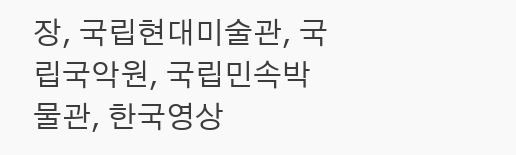장, 국립현대미술관, 국립국악원, 국립민속박물관, 한국영상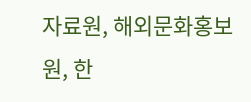자료원, 해외문화홍보원, 한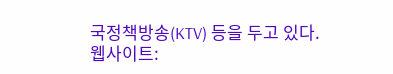국정책방송(KTV) 등을 두고 있다.
웹사이트: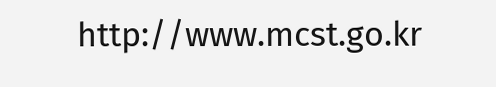http://www.mcst.go.kr